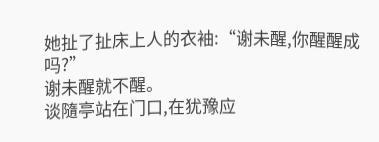她扯了扯床上人的衣袖:“谢未醒,你醒醒成吗?”
谢未醒就不醒。
谈隨亭站在门口,在犹豫应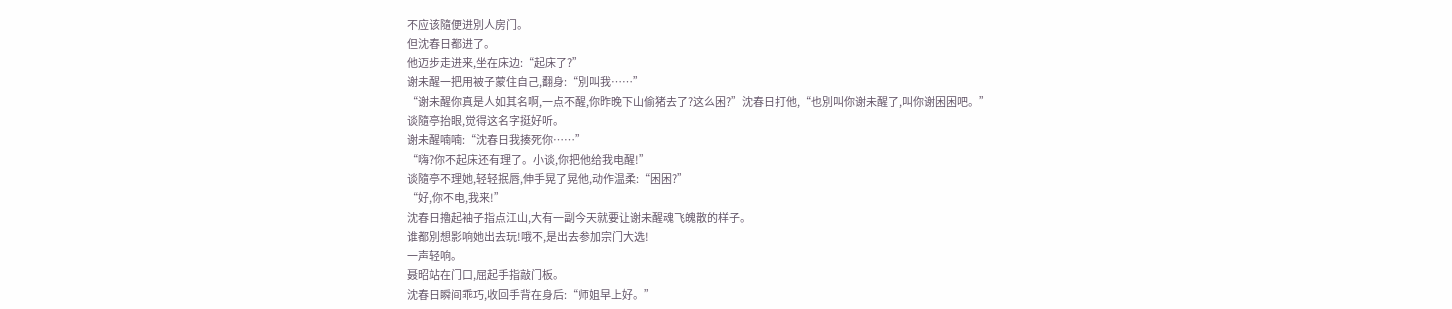不应该隨便进別人房门。
但沈春日都进了。
他迈步走进来,坐在床边:“起床了?”
谢未醒一把用被子蒙住自己,翻身:“別叫我……”
“谢未醒你真是人如其名啊,一点不醒,你昨晚下山偷猪去了?这么困?”沈春日打他,“也別叫你谢未醒了,叫你谢困困吧。”
谈隨亭抬眼,觉得这名字挺好听。
谢未醒喃喃:“沈春日我揍死你……”
“嗨?你不起床还有理了。小谈,你把他给我电醒!”
谈隨亭不理她,轻轻抿唇,伸手晃了晃他,动作温柔:“困困?”
“好,你不电,我来!”
沈春日擼起袖子指点江山,大有一副今天就要让谢未醒魂飞魄散的样子。
谁都別想影响她出去玩!哦不,是出去参加宗门大选!
一声轻响。
聂昭站在门口,屈起手指敲门板。
沈春日瞬间乖巧,收回手背在身后:“师姐早上好。”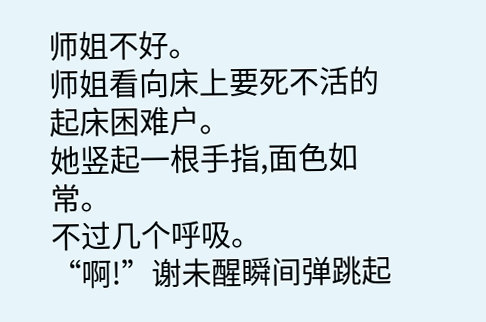师姐不好。
师姐看向床上要死不活的起床困难户。
她竖起一根手指,面色如常。
不过几个呼吸。
“啊!”谢未醒瞬间弹跳起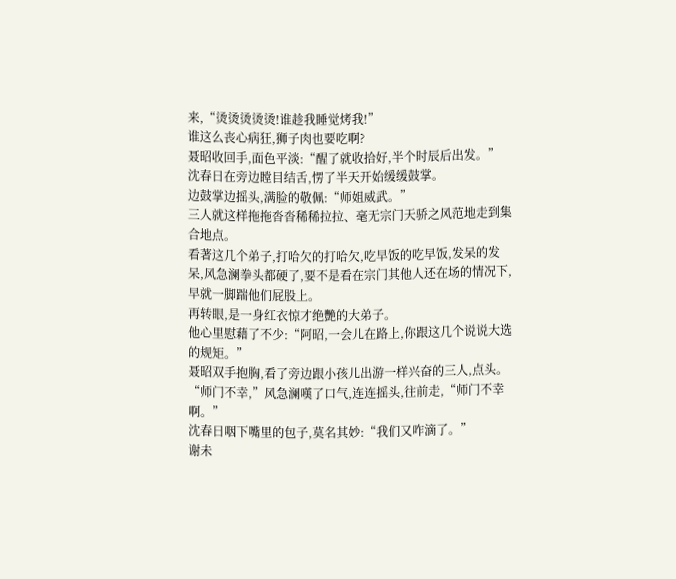来,“烫烫烫烫烫!谁趁我睡觉烤我!”
谁这么丧心病狂,狮子肉也要吃啊?
聂昭收回手,面色平淡:“醒了就收拾好,半个时辰后出发。”
沈春日在旁边瞠目结舌,愣了半天开始缓缓鼓掌。
边鼓掌边摇头,满脸的敬佩:“师姐威武。”
三人就这样拖拖沓沓稀稀拉拉、毫无宗门天骄之风范地走到集合地点。
看著这几个弟子,打哈欠的打哈欠,吃早饭的吃早饭,发呆的发呆,风急澜拳头都硬了,要不是看在宗门其他人还在场的情况下,早就一脚踹他们屁股上。
再转眼,是一身红衣惊才绝艷的大弟子。
他心里慰藉了不少:“阿昭,一会儿在路上,你跟这几个说说大选的规矩。”
聂昭双手抱胸,看了旁边跟小孩儿出游一样兴奋的三人,点头。
“师门不幸,”风急澜嘆了口气,连连摇头,往前走,“师门不幸啊。”
沈春日咽下嘴里的包子,莫名其妙:“我们又咋滴了。”
谢未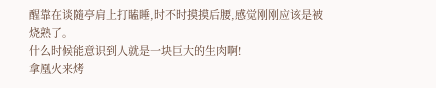醒靠在谈隨亭肩上打瞌睡,时不时摸摸后腰,感觉刚刚应该是被烧熟了。
什么时候能意识到人就是一块巨大的生肉啊!
拿凰火来烤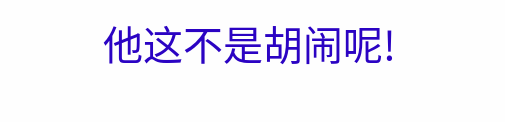他这不是胡闹呢!